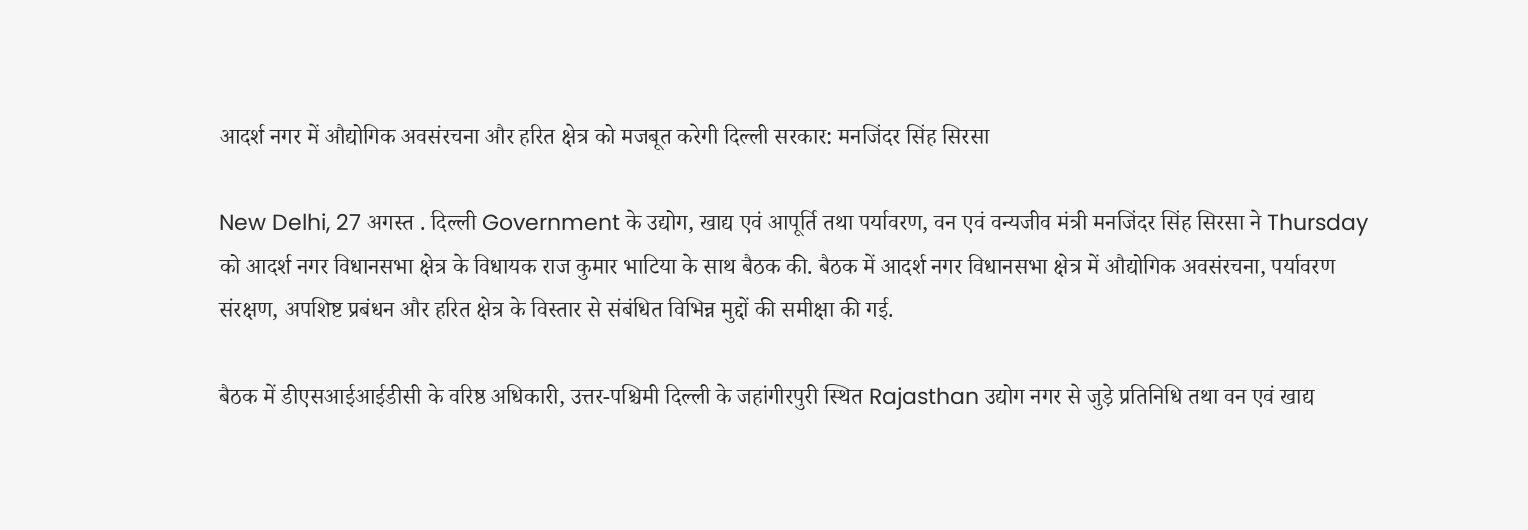आदर्श नगर में औद्योगिक अवसंरचना और हरित क्षेत्र को मजबूत करेगी दिल्ली सरकार: मनजिंदर सिंह सिरसा

New Delhi, 27 अगस्त . दिल्ली Government के उद्योग, खाद्य एवं आपूर्ति तथा पर्यावरण, वन एवं वन्यजीव मंत्री मनजिंदर सिंह सिरसा ने Thursday को आदर्श नगर विधानसभा क्षेत्र के विधायक राज कुमार भाटिया के साथ बैठक की. बैठक में आदर्श नगर विधानसभा क्षेत्र में औद्योगिक अवसंरचना, पर्यावरण संरक्षण, अपशिष्ट प्रबंधन और हरित क्षेत्र के विस्तार से संबंधित विभिन्न मुद्दों की समीक्षा की गई.

बैठक में डीएसआईआईडीसी के वरिष्ठ अधिकारी, उत्तर-पश्चिमी दिल्ली के जहांगीरपुरी स्थित Rajasthan उद्योग नगर से जुड़े प्रतिनिधि तथा वन एवं खाद्य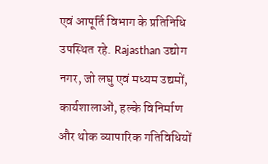एवं आपूर्ति विभाग के प्रतिनिधि उपस्थित रहे. Rajasthan उद्योग नगर, जो लघु एवं मध्यम उद्यमों, कार्यशालाओं, हल्के विनिर्माण और थोक व्यापारिक गतिविधियों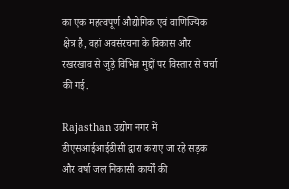का एक महत्वपूर्ण औद्योगिक एवं वाणिज्यिक क्षेत्र है, वहां अवसंरचना के विकास और रखरखाव से जुड़े विभिन्न मुद्दों पर विस्तार से चर्चा की गई.

Rajasthan उद्योग नगर में डीएसआईआईडीसी द्वारा कराए जा रहे सड़क और वर्षा जल निकासी कार्यों की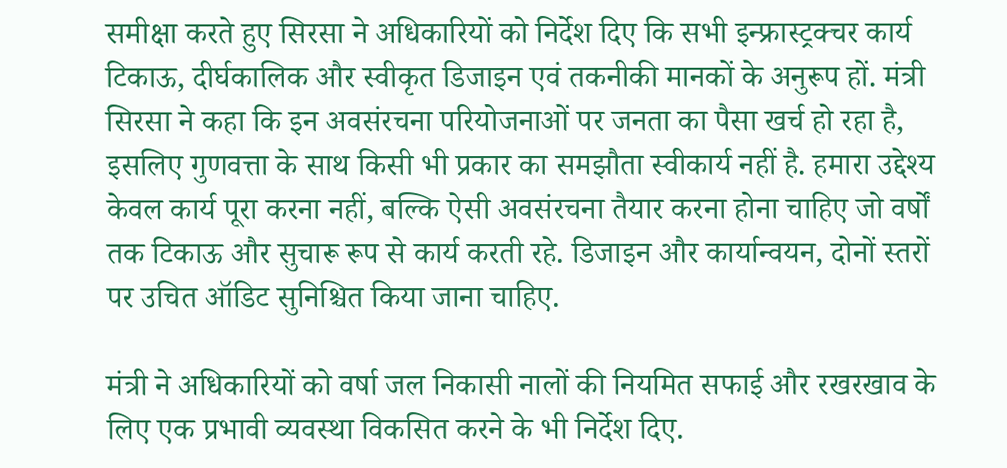समीक्षा करते हुए सिरसा ने अधिकारियों को निर्देश दिए कि सभी इन्फ्रास्ट्रक्चर कार्य टिकाऊ, दीर्घकालिक और स्वीकृत डिजाइन एवं तकनीकी मानकों के अनुरूप हों. मंत्री सिरसा ने कहा कि इन अवसंरचना परियोजनाओं पर जनता का पैसा खर्च हो रहा है, इसलिए गुणवत्ता के साथ किसी भी प्रकार का समझौता स्वीकार्य नहीं है. हमारा उद्देश्य केवल कार्य पूरा करना नहीं, बल्कि ऐसी अवसंरचना तैयार करना होना चाहिए जो वर्षों तक टिकाऊ और सुचारू रूप से कार्य करती रहे. डिजाइन और कार्यान्वयन, दोनों स्तरों पर उचित ऑडिट सुनिश्चित किया जाना चाहिए.

मंत्री ने अधिकारियों को वर्षा जल निकासी नालों की नियमित सफाई और रखरखाव के लिए एक प्रभावी व्यवस्था विकसित करने के भी निर्देश दिए.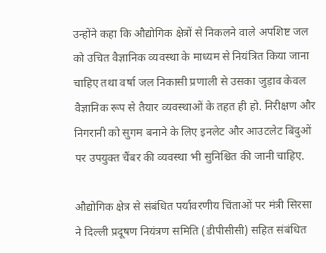उन्होंने कहा कि औद्योगिक क्षेत्रों से निकलने वाले अपशिष्ट जल को उचित वैज्ञानिक व्यवस्था के माध्यम से नियंत्रित किया जाना चाहिए तथा वर्षा जल निकासी प्रणाली से उसका जुड़ाव केवल वैज्ञानिक रूप से तैयार व्यवस्थाओं के तहत ही हो. निरीक्षण और निगरानी को सुगम बनाने के लिए इनलेट और आउटलेट बिंदुओं पर उपयुक्त चैंबर की व्यवस्था भी सुनिश्चित की जानी चाहिए.

औद्योगिक क्षेत्र से संबंधित पर्यावरणीय चिंताओं पर मंत्री सिरसा ने दिल्ली प्रदूषण नियंत्रण समिति (डीपीसीसी) सहित संबंधित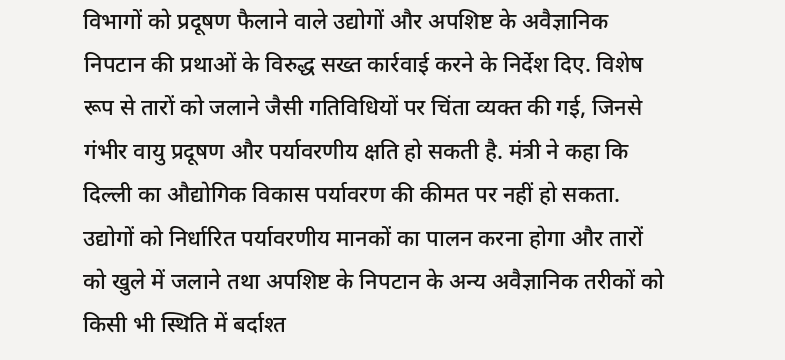विभागों को प्रदूषण फैलाने वाले उद्योगों और अपशिष्ट के अवैज्ञानिक निपटान की प्रथाओं के विरुद्ध सख्त कार्रवाई करने के निर्देश दिए. विशेष रूप से तारों को जलाने जैसी गतिविधियों पर चिंता व्यक्त की गई, जिनसे गंभीर वायु प्रदूषण और पर्यावरणीय क्षति हो सकती है. मंत्री ने कहा कि दिल्ली का औद्योगिक विकास पर्यावरण की कीमत पर नहीं हो सकता. उद्योगों को निर्धारित पर्यावरणीय मानकों का पालन करना होगा और तारों को खुले में जलाने तथा अपशिष्ट के निपटान के अन्य अवैज्ञानिक तरीकों को किसी भी स्थिति में बर्दाश्त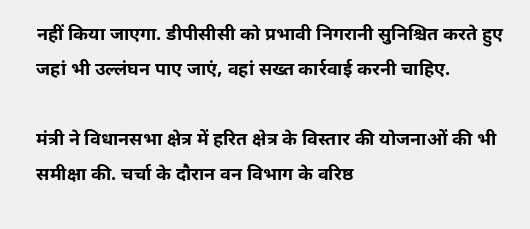नहीं किया जाएगा. डीपीसीसी को प्रभावी निगरानी सुनिश्चित करते हुए जहां भी उल्लंघन पाए जाएं, वहां सख्त कार्रवाई करनी चाहिए.

मंत्री ने विधानसभा क्षेत्र में हरित क्षेत्र के विस्तार की योजनाओं की भी समीक्षा की. चर्चा के दौरान वन विभाग के वरिष्ठ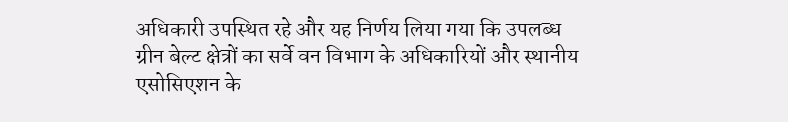अधिकारी उपस्थित रहे और यह निर्णय लिया गया कि उपलब्ध ग्रीन बेल्ट क्षेत्रों का सर्वे वन विभाग के अधिकारियों और स्थानीय एसोसिएशन के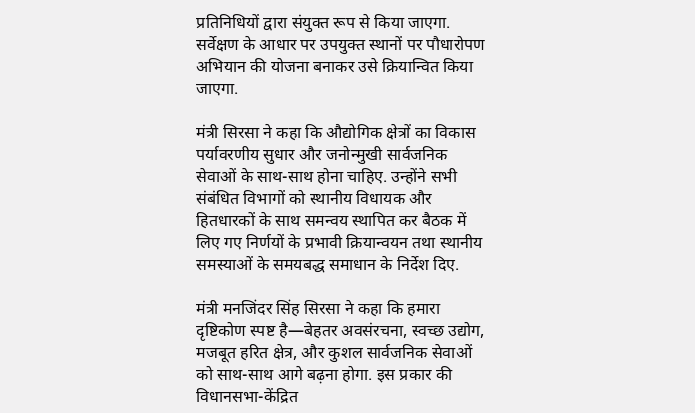प्रतिनिधियों द्वारा संयुक्त रूप से किया जाएगा. सर्वेक्षण के आधार पर उपयुक्त स्थानों पर पौधारोपण अभियान की योजना बनाकर उसे क्रियान्वित किया जाएगा.

मंत्री सिरसा ने कहा कि औद्योगिक क्षेत्रों का विकास पर्यावरणीय सुधार और जनोन्मुखी सार्वजनिक सेवाओं के साथ-साथ होना चाहिए. उन्होंने सभी संबंधित विभागों को स्थानीय विधायक और हितधारकों के साथ समन्वय स्थापित कर बैठक में लिए गए निर्णयों के प्रभावी क्रियान्वयन तथा स्थानीय समस्याओं के समयबद्ध समाधान के निर्देश दिए.

मंत्री मनजिंदर सिंह सिरसा ने कहा कि हमारा दृष्टिकोण स्पष्ट है—बेहतर अवसंरचना, स्वच्छ उद्योग, मजबूत हरित क्षेत्र, और कुशल सार्वजनिक सेवाओं को साथ-साथ आगे बढ़ना होगा. इस प्रकार की विधानसभा-केंद्रित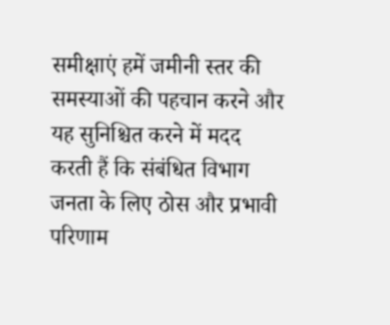समीक्षाएं हमें जमीनी स्तर की समस्याओं की पहचान करने और यह सुनिश्चित करने में मदद करती हैं कि संबंधित विभाग जनता के लिए ठोस और प्रभावी परिणाम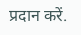प्रदान करें.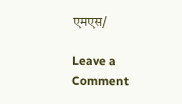एमएस/

Leave a Comment